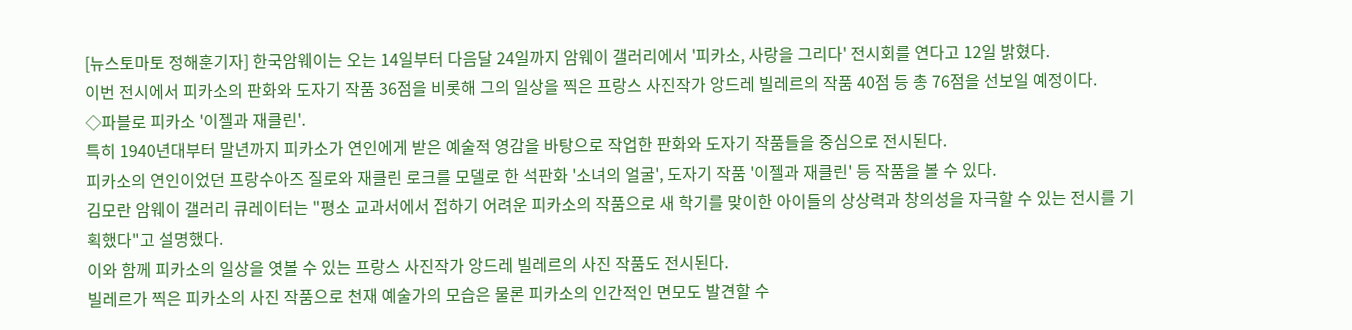[뉴스토마토 정해훈기자] 한국암웨이는 오는 14일부터 다음달 24일까지 암웨이 갤러리에서 '피카소, 사랑을 그리다' 전시회를 연다고 12일 밝혔다.
이번 전시에서 피카소의 판화와 도자기 작품 36점을 비롯해 그의 일상을 찍은 프랑스 사진작가 앙드레 빌레르의 작품 40점 등 총 76점을 선보일 예정이다.
◇파블로 피카소 '이젤과 재클린'.
특히 1940년대부터 말년까지 피카소가 연인에게 받은 예술적 영감을 바탕으로 작업한 판화와 도자기 작품들을 중심으로 전시된다.
피카소의 연인이었던 프랑수아즈 질로와 재클린 로크를 모델로 한 석판화 '소녀의 얼굴', 도자기 작품 '이젤과 재클린' 등 작품을 볼 수 있다.
김모란 암웨이 갤러리 큐레이터는 "평소 교과서에서 접하기 어려운 피카소의 작품으로 새 학기를 맞이한 아이들의 상상력과 창의성을 자극할 수 있는 전시를 기획했다"고 설명했다.
이와 함께 피카소의 일상을 엿볼 수 있는 프랑스 사진작가 앙드레 빌레르의 사진 작품도 전시된다.
빌레르가 찍은 피카소의 사진 작품으로 천재 예술가의 모습은 물론 피카소의 인간적인 면모도 발견할 수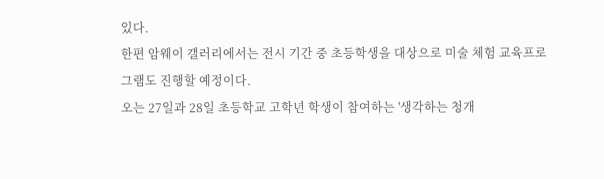있다.
한편 암웨이 갤러리에서는 전시 기간 중 초등학생을 대상으로 미술 체험 교육프로그램도 진행할 예정이다.
오는 27일과 28일 초등학교 고학년 학생이 참여하는 '생각하는 청개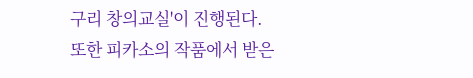구리 창의교실'이 진행된다.
또한 피카소의 작품에서 받은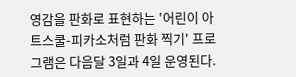영감을 판화로 표현하는 '어린이 아트스쿨-피카소처럼 판화 찍기' 프로그램은 다음달 3일과 4일 운영된다.